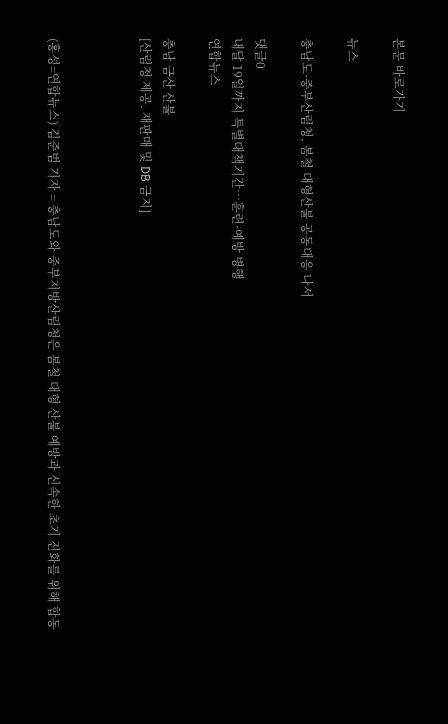본문 바로가기

뉴스

충남도·중부산림청, 봄철 대형산불 공동대응 나서

댓글0
내달 19일까지 특별대책기간…훈련·예방 병행
연합뉴스

충남 금산 산불
[산림청 제공. 재판매 및 DB 금지]



(홍성=연합뉴스) 김준범 기자 = 충남도와 중부지방산림청은 봄철 대형 산불 예방과 신속한 초기 진화를 위해 합동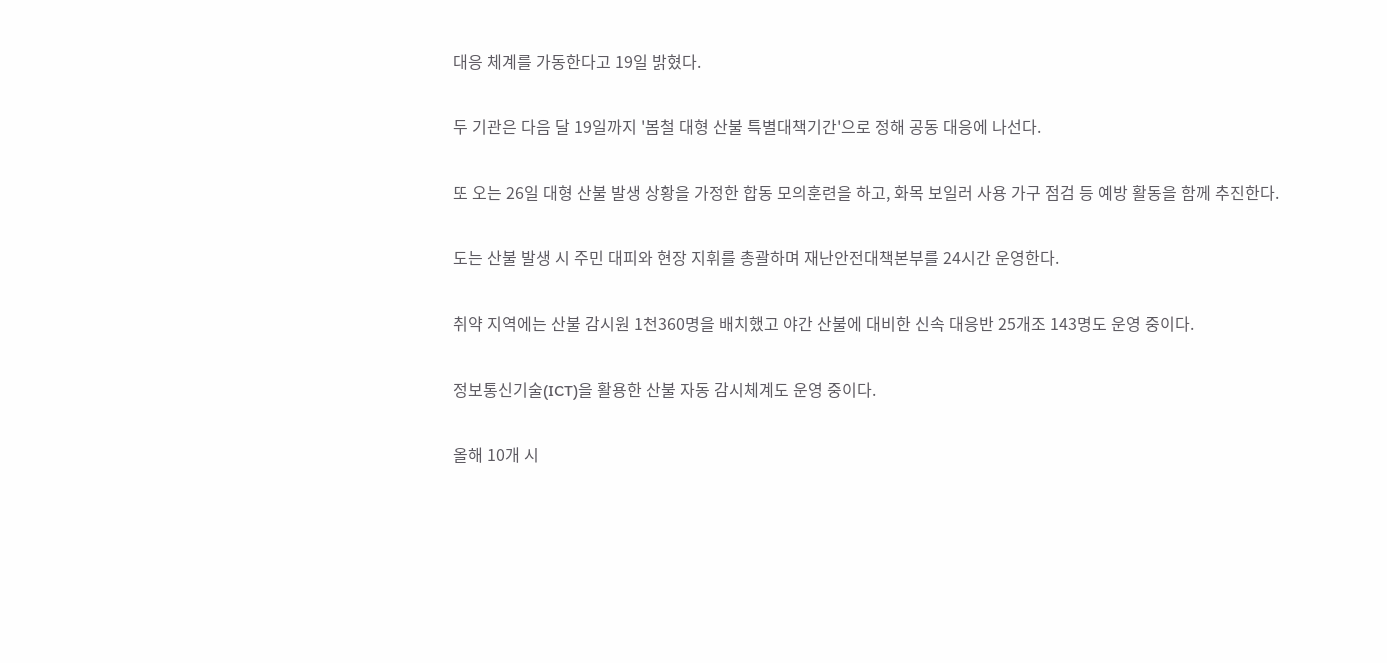대응 체계를 가동한다고 19일 밝혔다.

두 기관은 다음 달 19일까지 '봄철 대형 산불 특별대책기간'으로 정해 공동 대응에 나선다.

또 오는 26일 대형 산불 발생 상황을 가정한 합동 모의훈련을 하고, 화목 보일러 사용 가구 점검 등 예방 활동을 함께 추진한다.

도는 산불 발생 시 주민 대피와 현장 지휘를 총괄하며 재난안전대책본부를 24시간 운영한다.

취약 지역에는 산불 감시원 1천360명을 배치했고 야간 산불에 대비한 신속 대응반 25개조 143명도 운영 중이다.

정보통신기술(ICT)을 활용한 산불 자동 감시체계도 운영 중이다.

올해 10개 시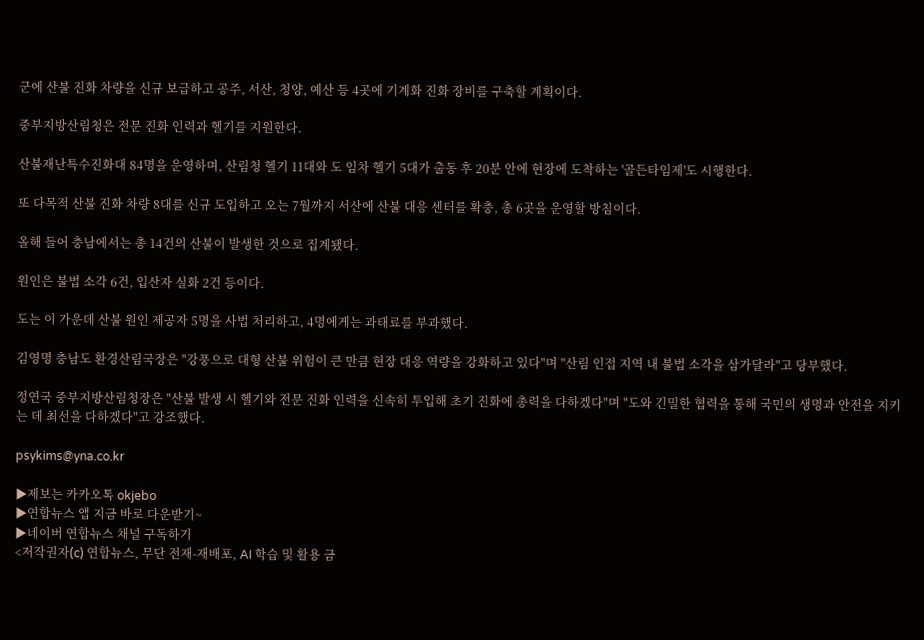군에 산불 진화 차량을 신규 보급하고 공주, 서산, 청양, 예산 등 4곳에 기계화 진화 장비를 구축할 계획이다.

중부지방산림청은 전문 진화 인력과 헬기를 지원한다.

산불재난특수진화대 84명을 운영하며, 산림청 헬기 11대와 도 임차 헬기 5대가 출동 후 20분 안에 현장에 도착하는 '골든타임제'도 시행한다.

또 다목적 산불 진화 차량 8대를 신규 도입하고 오는 7월까지 서산에 산불 대응 센터를 확충, 총 6곳을 운영할 방침이다.

올해 들어 충남에서는 총 14건의 산불이 발생한 것으로 집계됐다.

원인은 불법 소각 6건, 입산자 실화 2건 등이다.

도는 이 가운데 산불 원인 제공자 5명을 사법 처리하고, 4명에게는 과태료를 부과했다.

김영명 충남도 환경산림국장은 "강풍으로 대형 산불 위험이 큰 만큼 현장 대응 역량을 강화하고 있다"며 "산림 인접 지역 내 불법 소각을 삼가달라"고 당부했다.

정연국 중부지방산림청장은 "산불 발생 시 헬기와 전문 진화 인력을 신속히 투입해 초기 진화에 총력을 다하겠다"며 "도와 긴밀한 협력을 통해 국민의 생명과 안전을 지키는 데 최선을 다하겠다"고 강조했다.

psykims@yna.co.kr

▶제보는 카카오톡 okjebo
▶연합뉴스 앱 지금 바로 다운받기~
▶네이버 연합뉴스 채널 구독하기
<저작권자(c) 연합뉴스, 무단 전재-재배포, AI 학습 및 활용 금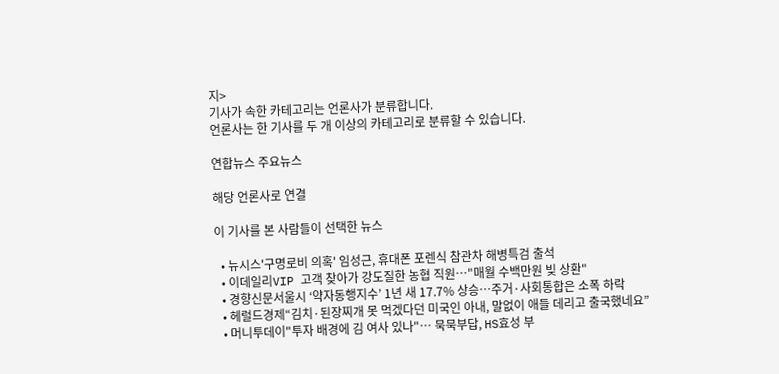지>
기사가 속한 카테고리는 언론사가 분류합니다.
언론사는 한 기사를 두 개 이상의 카테고리로 분류할 수 있습니다.

연합뉴스 주요뉴스

해당 언론사로 연결

이 기사를 본 사람들이 선택한 뉴스

  • 뉴시스'구명로비 의혹' 임성근, 휴대폰 포렌식 참관차 해병특검 출석
  • 이데일리VIP 고객 찾아가 강도질한 농협 직원…"매월 수백만원 빚 상환"
  • 경향신문서울시 ‘약자동행지수’ 1년 새 17.7% 상승…주거·사회통합은 소폭 하락
  • 헤럴드경제“김치·된장찌개 못 먹겠다던 미국인 아내, 말없이 애들 데리고 출국했네요”
  • 머니투데이"투자 배경에 김 여사 있나"… 묵묵부답, HS효성 부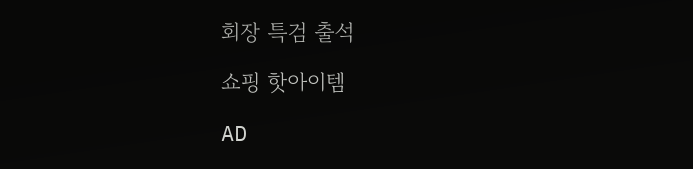회장 특검 출석

쇼핑 핫아이템

AD